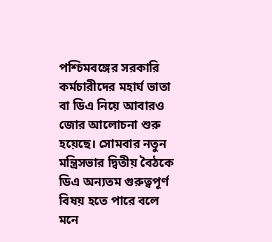পশ্চিমবঙ্গের সরকারি কর্মচারীদের মহার্ঘ ভাতা বা ডিএ নিয়ে আবারও জোর আলোচনা শুরু হয়েছে। সোমবার নতুন মন্ত্রিসভার দ্বিতীয় বৈঠকে ডিএ অন্যতম গুরুত্বপূর্ণ বিষয় হতে পারে বলে মনে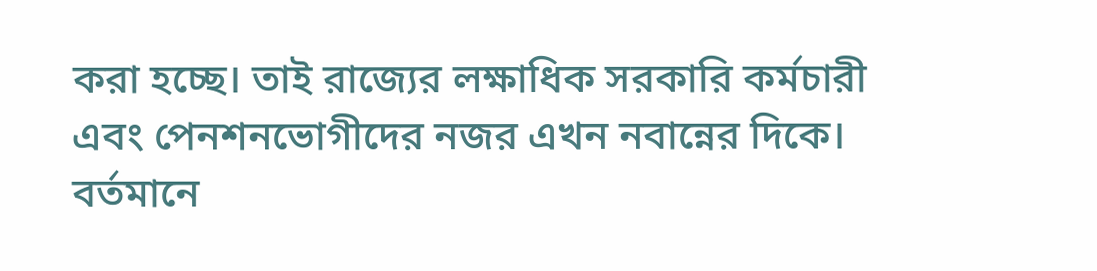করা হচ্ছে। তাই রাজ্যের লক্ষাধিক সরকারি কর্মচারী এবং পেনশনভোগীদের নজর এখন নবান্নের দিকে।
বর্তমানে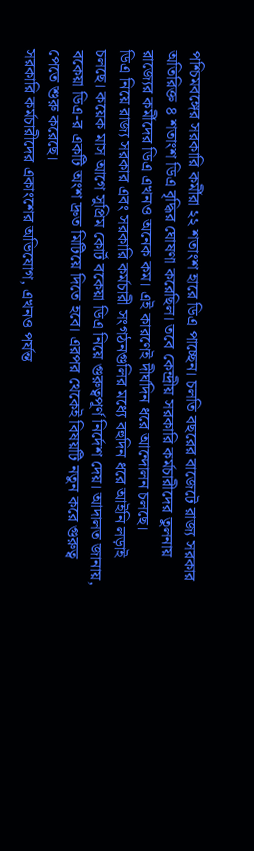পশ্চিমবঙ্গের সরকারি কর্মীরা ২২ শতাংশ হারে ডিএ পাচ্ছেন। চলতি বছরের বাজেটে রাজ্য সরকার অতিরিক্ত ৪ শতাংশ ডিএ বৃদ্ধির ঘোষণা করেছিল। তবে কেন্দ্রীয় সরকারি কর্মচারীদের তুলনায় রাজ্যের কর্মীদের ডিএ এখনও অনেক কম। এই কারণেই দীর্ঘদিন ধরে আন্দোলন চলছে।
ডিএ নিয়ে রাজ্য সরকার এবং সরকারি কর্মচারী সংগঠনগুলির মধ্যে বহুদিন ধরে আইনি লড়াই চলছে। কয়েক মাস আগে সুপ্রিম কোর্ট বকেয়া ডিএ নিয়ে গুরুত্বপূর্ণ নির্দেশ দেয়। আদালত জানায়, বকেয়া ডিএ-র একটি অংশ দ্রুত মিটিয়ে দিতে হবে। এরপর থেকেই বিষয়টি নতুন করে গুরুত্ব পেতে শুরু করেছে।
সরকারি কর্মচারীদের একাংশের অভিযোগ, এখনও পর্যন্ত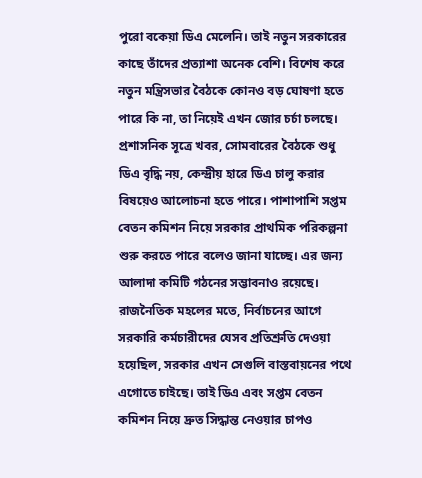পুরো বকেয়া ডিএ মেলেনি। তাই নতুন সরকারের কাছে তাঁদের প্রত্যাশা অনেক বেশি। বিশেষ করে নতুন মন্ত্রিসভার বৈঠকে কোনও বড় ঘোষণা হতে পারে কি না, তা নিয়েই এখন জোর চর্চা চলছে।
প্রশাসনিক সূত্রে খবর, সোমবারের বৈঠকে শুধু ডিএ বৃদ্ধি নয়, কেন্দ্রীয় হারে ডিএ চালু করার বিষয়েও আলোচনা হতে পারে। পাশাপাশি সপ্তম বেতন কমিশন নিয়ে সরকার প্রাথমিক পরিকল্পনা শুরু করতে পারে বলেও জানা যাচ্ছে। এর জন্য আলাদা কমিটি গঠনের সম্ভাবনাও রয়েছে।
রাজনৈতিক মহলের মতে, নির্বাচনের আগে সরকারি কর্মচারীদের যেসব প্রতিশ্রুতি দেওয়া হয়েছিল, সরকার এখন সেগুলি বাস্তবায়নের পথে এগোতে চাইছে। তাই ডিএ এবং সপ্তম বেতন কমিশন নিয়ে দ্রুত সিদ্ধান্ত নেওয়ার চাপও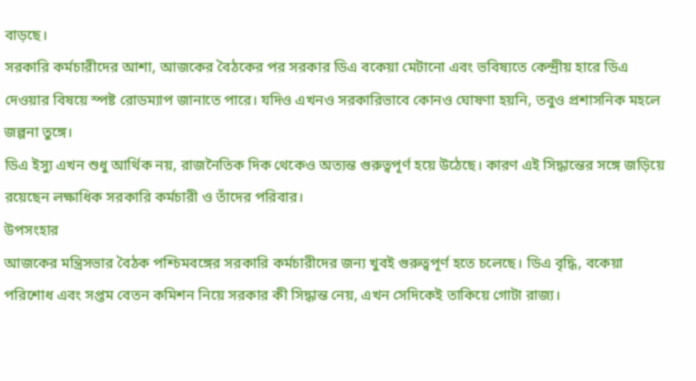বাড়ছে।
সরকারি কর্মচারীদের আশা, আজকের বৈঠকের পর সরকার ডিএ বকেয়া মেটানো এবং ভবিষ্যতে কেন্দ্রীয় হারে ডিএ দেওয়ার বিষয়ে স্পষ্ট রোডম্যাপ জানাতে পারে। যদিও এখনও সরকারিভাবে কোনও ঘোষণা হয়নি, তবুও প্রশাসনিক মহলে জল্পনা তুঙ্গে।
ডিএ ইস্যু এখন শুধু আর্থিক নয়, রাজনৈতিক দিক থেকেও অত্যন্ত গুরুত্বপূর্ণ হয়ে উঠেছে। কারণ এই সিদ্ধান্তের সঙ্গে জড়িয়ে রয়েছেন লক্ষাধিক সরকারি কর্মচারী ও তাঁদের পরিবার।
উপসংহার
আজকের মন্ত্রিসভার বৈঠক পশ্চিমবঙ্গের সরকারি কর্মচারীদের জন্য খুবই গুরুত্বপূর্ণ হতে চলেছে। ডিএ বৃদ্ধি, বকেয়া পরিশোধ এবং সপ্তম বেতন কমিশন নিয়ে সরকার কী সিদ্ধান্ত নেয়, এখন সেদিকেই তাকিয়ে গোটা রাজ্য।